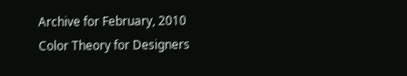Archive for February, 2010
Color Theory for Designers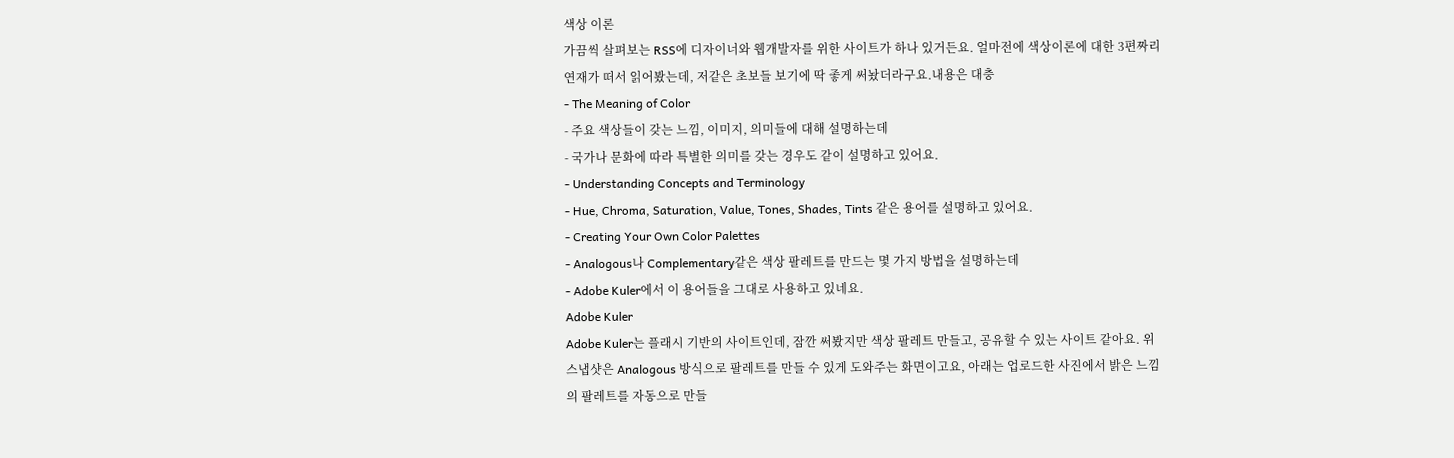색상 이론
가끔씩 살펴보는 RSS에 디자이너와 웹개발자를 위한 사이트가 하나 있거든요. 얼마전에 색상이론에 대한 3편짜리 연재가 떠서 읽어봤는데, 저같은 초보들 보기에 딱 좋게 써놨더라구요.내용은 대충
- The Meaning of Color
- 주요 색상들이 갖는 느낌, 이미지, 의미들에 대해 설명하는데
- 국가나 문화에 따라 특별한 의미를 갖는 경우도 같이 설명하고 있어요.
- Understanding Concepts and Terminology
- Hue, Chroma, Saturation, Value, Tones, Shades, Tints 같은 용어를 설명하고 있어요.
- Creating Your Own Color Palettes
- Analogous나 Complementary같은 색상 팔레트를 만드는 몇 가지 방법을 설명하는데
- Adobe Kuler에서 이 용어들을 그대로 사용하고 있네요.
Adobe Kuler
Adobe Kuler는 플래시 기반의 사이트인데, 잠깐 써봤지만 색상 팔레트 만들고, 공유할 수 있는 사이트 같아요. 위 스냅샷은 Analogous 방식으로 팔레트를 만들 수 있게 도와주는 화면이고요, 아래는 업로드한 사진에서 밝은 느낌의 팔레트를 자동으로 만들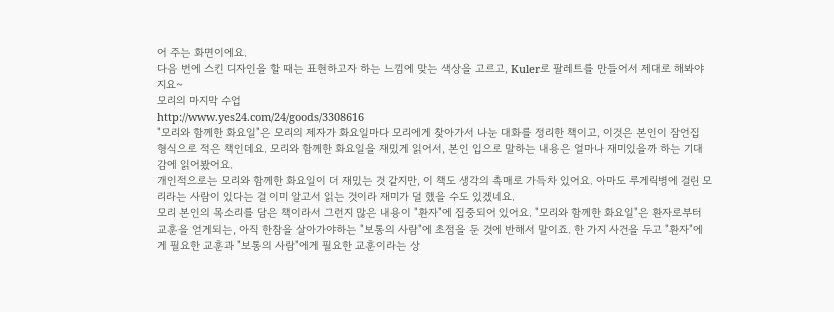어 주는 화면이에요.
다음 번에 스킨 디자인을 할 때는 표현하고자 하는 느낌에 맞는 색상을 고르고, Kuler로 팔레트를 만들어서 제대로 해봐야지요~
모리의 마지막 수업
http://www.yes24.com/24/goods/3308616
"모리와 함께한 화요일"은 모리의 제자가 화요일마다 모리에게 찾아가서 나눈 대화를 정리한 책이고, 이것은 본인이 잠언집 형식으로 적은 책인데요. 모리와 함께한 화요일을 재밌게 읽어서, 본인 입으로 말하는 내용은 얼마나 재미있을까 하는 기대감에 읽어봤어요.
개인적으로는 모리와 함께한 화요일이 더 재밌는 것 같지만, 이 책도 생각의 촉매로 가득차 있어요. 아마도 루게릭병에 걸린 모리라는 사람이 있다는 걸 이미 알고서 읽는 것이라 재미가 덜 했을 수도 있겠네요.
모리 본인의 목소리를 담은 책이라서 그런지 많은 내용이 "환자"에 집중되어 있어요. "모리와 함께한 화요일"은 환자로부터 교훈을 얻게되는, 아직 한참을 살아가야하는 "보통의 사람"에 초점을 둔 것에 반해서 말이죠. 한 가지 사건을 두고 "환자"에게 필요한 교훈과 "보통의 사람"에게 필요한 교훈이라는 상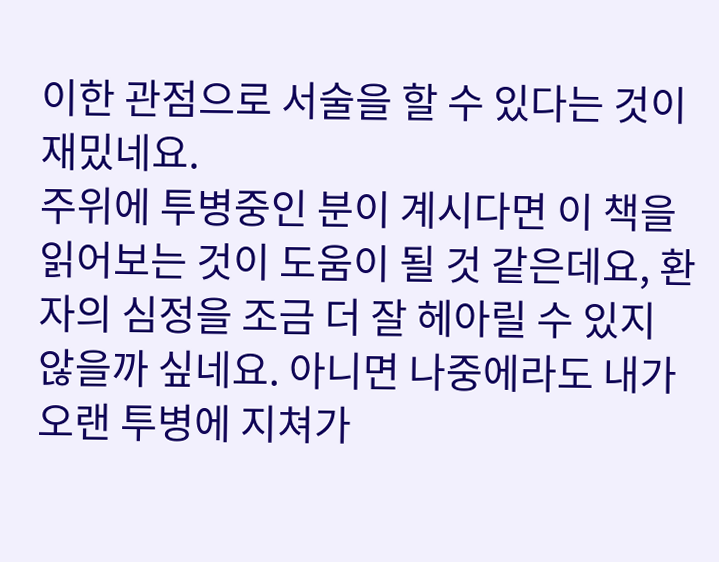이한 관점으로 서술을 할 수 있다는 것이 재밌네요.
주위에 투병중인 분이 계시다면 이 책을 읽어보는 것이 도움이 될 것 같은데요, 환자의 심정을 조금 더 잘 헤아릴 수 있지 않을까 싶네요. 아니면 나중에라도 내가 오랜 투병에 지쳐가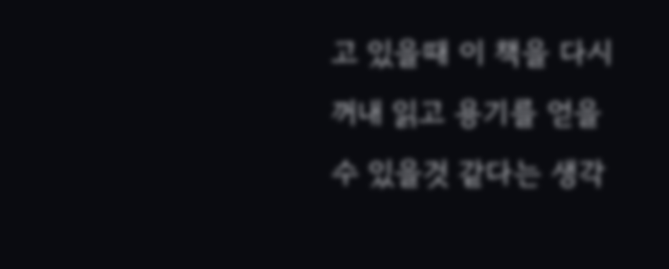고 있을때 이 책을 다시 꺼내 읽고 용기를 얻을 수 있을것 같다는 생각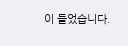이 들었습니다.